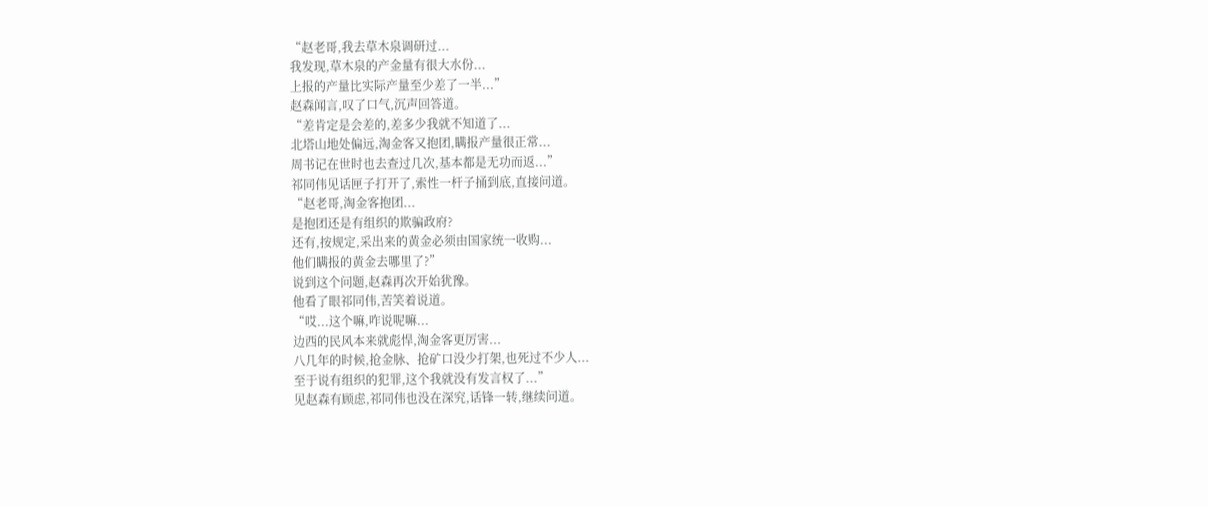“赵老哥,我去草木泉调研过...
我发现,草木泉的产金量有很大水份...
上报的产量比实际产量至少差了一半...”
赵森闻言,叹了口气,沉声回答道。
“差肯定是会差的,差多少我就不知道了...
北塔山地处偏远,淘金客又抱团,瞒报产量很正常...
周书记在世时也去查过几次,基本都是无功而返...”
祁同伟见话匣子打开了,索性一杆子捅到底,直接问道。
“赵老哥,淘金客抱团...
是抱团还是有组织的欺骗政府?
还有,按规定,采出来的黄金必须由国家统一收购...
他们瞒报的黄金去哪里了?”
说到这个问题,赵森再次开始犹豫。
他看了眼祁同伟,苦笑着说道。
“哎...这个嘛,咋说呢嘛...
边西的民风本来就彪悍,淘金客更厉害...
八几年的时候,抢金脉、抢矿口没少打架,也死过不少人...
至于说有组织的犯罪,这个我就没有发言权了...”
见赵森有顾虑,祁同伟也没在深究,话锋一转,继续问道。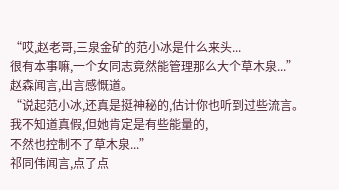“哎,赵老哥,三泉金矿的范小冰是什么来头...
很有本事嘛,一个女同志竟然能管理那么大个草木泉...”
赵森闻言,出言感慨道。
“说起范小冰,还真是挺神秘的,估计你也听到过些流言。
我不知道真假,但她肯定是有些能量的,
不然也控制不了草木泉...”
祁同伟闻言,点了点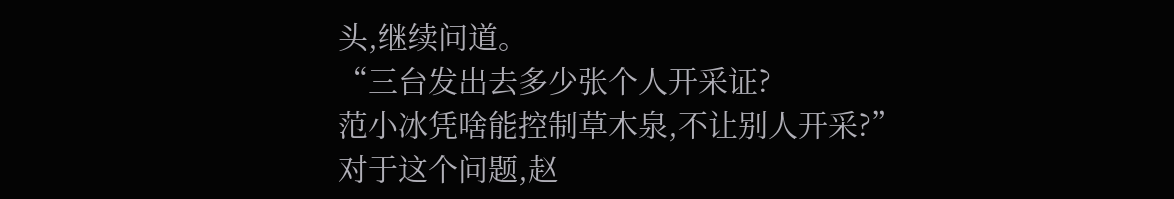头,继续问道。
“三台发出去多少张个人开采证?
范小冰凭啥能控制草木泉,不让别人开采?”
对于这个问题,赵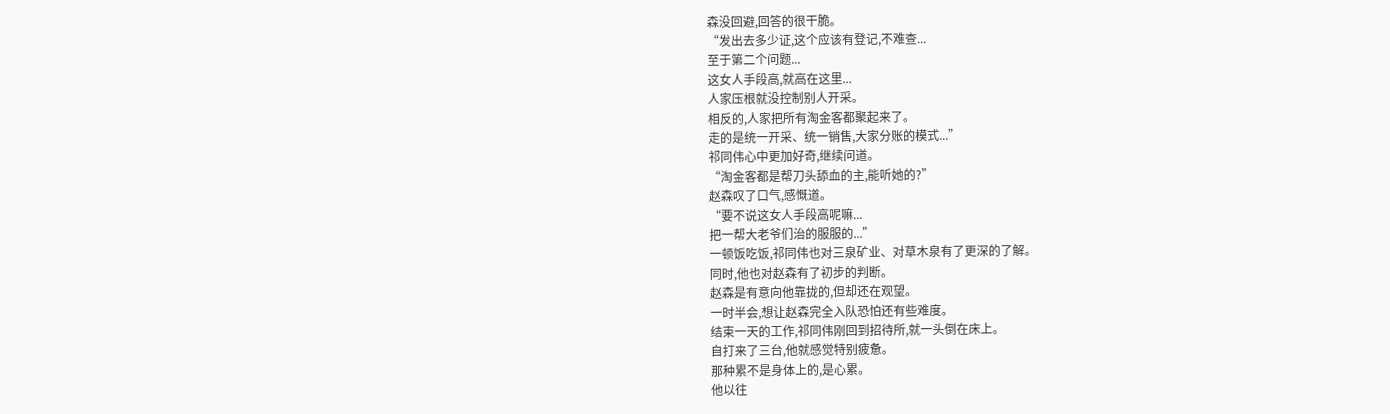森没回避,回答的很干脆。
“发出去多少证,这个应该有登记,不难查...
至于第二个问题...
这女人手段高,就高在这里...
人家压根就没控制别人开采。
相反的,人家把所有淘金客都聚起来了。
走的是统一开采、统一销售,大家分账的模式...”
祁同伟心中更加好奇,继续问道。
“淘金客都是帮刀头舔血的主,能听她的?”
赵森叹了口气,感慨道。
“要不说这女人手段高呢嘛...
把一帮大老爷们治的服服的...”
一顿饭吃饭,祁同伟也对三泉矿业、对草木泉有了更深的了解。
同时,他也对赵森有了初步的判断。
赵森是有意向他靠拢的,但却还在观望。
一时半会,想让赵森完全入队恐怕还有些难度。
结束一天的工作,祁同伟刚回到招待所,就一头倒在床上。
自打来了三台,他就感觉特别疲惫。
那种累不是身体上的,是心累。
他以往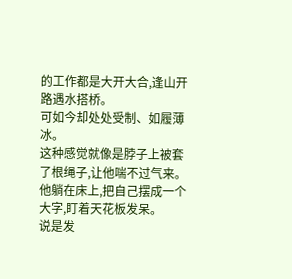的工作都是大开大合,逢山开路遇水搭桥。
可如今却处处受制、如履薄冰。
这种感觉就像是脖子上被套了根绳子,让他喘不过气来。
他躺在床上,把自己摆成一个大字,盯着天花板发呆。
说是发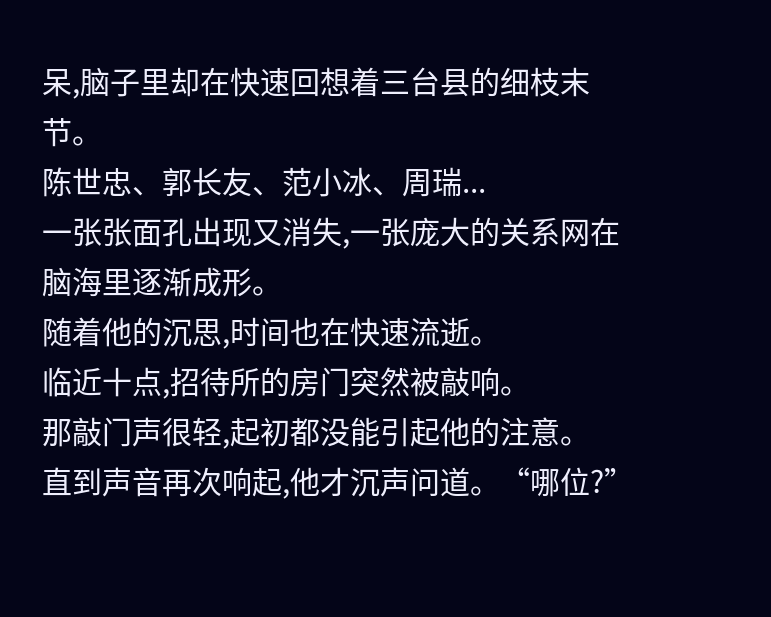呆,脑子里却在快速回想着三台县的细枝末节。
陈世忠、郭长友、范小冰、周瑞...
一张张面孔出现又消失,一张庞大的关系网在脑海里逐渐成形。
随着他的沉思,时间也在快速流逝。
临近十点,招待所的房门突然被敲响。
那敲门声很轻,起初都没能引起他的注意。
直到声音再次响起,他才沉声问道。“哪位?”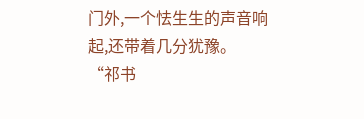门外,一个怯生生的声音响起,还带着几分犹豫。
“祁书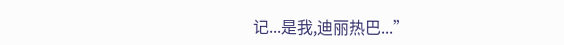记...是我,迪丽热巴...”